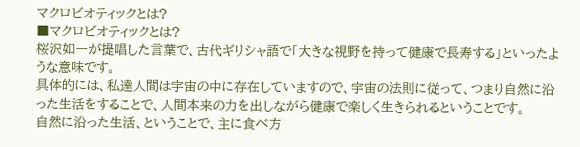マクロビオティックとは?
■マクロビオティックとは?
桜沢如一が提唱した言葉で、古代ギリシャ語で「大きな視野を持って健康で長寿する」といったような意味です。
具体的には、私達人間は宇宙の中に存在していますので、宇宙の法則に従って、つまり自然に沿った生活をすることで、人間本来の力を出しながら健康で楽しく生きられるということです。
自然に沿った生活、ということで、主に食べ方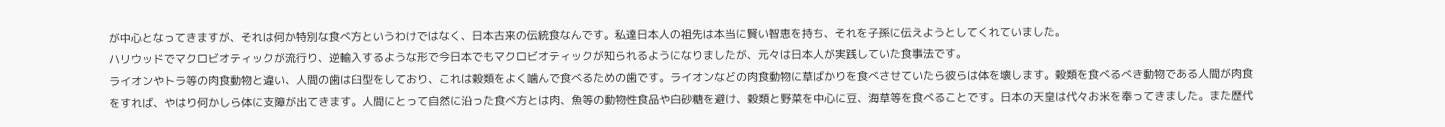が中心となってきますが、それは何か特別な食べ方というわけではなく、日本古来の伝統食なんです。私達日本人の祖先は本当に賢い智恵を持ち、それを子孫に伝えようとしてくれていました。
ハリウッドでマクロビオティックが流行り、逆輸入するような形で今日本でもマクロビオティックが知られるようになりましたが、元々は日本人が実践していた食事法です。
ライオンやトラ等の肉食動物と違い、人間の歯は臼型をしており、これは穀類をよく噛んで食べるための歯です。ライオンなどの肉食動物に草ばかりを食べさせていたら彼らは体を壊します。穀類を食べるべき動物である人間が肉食をすれば、やはり何かしら体に支障が出てきます。人間にとって自然に沿った食べ方とは肉、魚等の動物性食品や白砂糖を避け、穀類と野菜を中心に豆、海草等を食べることです。日本の天皇は代々お米を奉ってきました。また歴代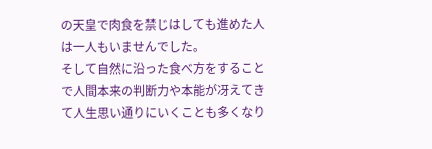の天皇で肉食を禁じはしても進めた人は一人もいませんでした。
そして自然に沿った食べ方をすることで人間本来の判断力や本能が冴えてきて人生思い通りにいくことも多くなり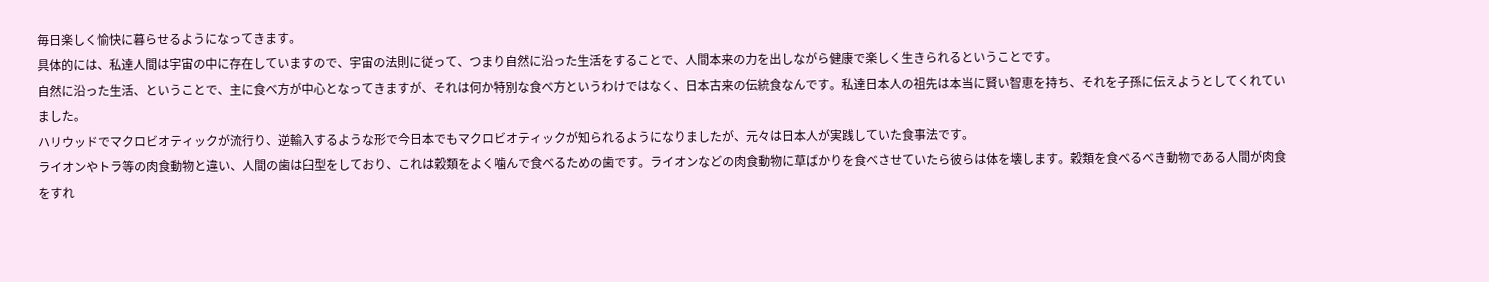毎日楽しく愉快に暮らせるようになってきます。
具体的には、私達人間は宇宙の中に存在していますので、宇宙の法則に従って、つまり自然に沿った生活をすることで、人間本来の力を出しながら健康で楽しく生きられるということです。
自然に沿った生活、ということで、主に食べ方が中心となってきますが、それは何か特別な食べ方というわけではなく、日本古来の伝統食なんです。私達日本人の祖先は本当に賢い智恵を持ち、それを子孫に伝えようとしてくれていました。
ハリウッドでマクロビオティックが流行り、逆輸入するような形で今日本でもマクロビオティックが知られるようになりましたが、元々は日本人が実践していた食事法です。
ライオンやトラ等の肉食動物と違い、人間の歯は臼型をしており、これは穀類をよく噛んで食べるための歯です。ライオンなどの肉食動物に草ばかりを食べさせていたら彼らは体を壊します。穀類を食べるべき動物である人間が肉食をすれ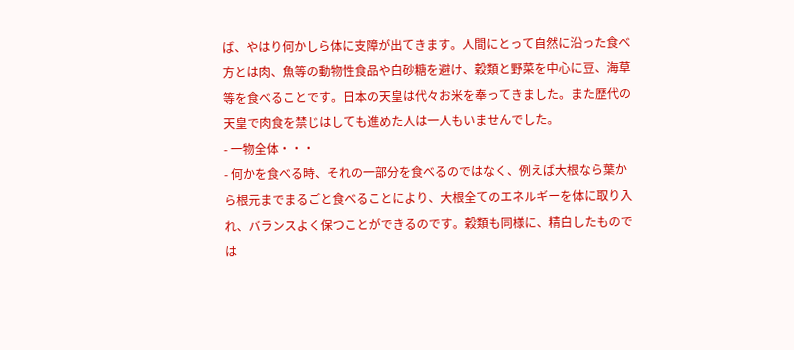ば、やはり何かしら体に支障が出てきます。人間にとって自然に沿った食べ方とは肉、魚等の動物性食品や白砂糖を避け、穀類と野菜を中心に豆、海草等を食べることです。日本の天皇は代々お米を奉ってきました。また歴代の天皇で肉食を禁じはしても進めた人は一人もいませんでした。
- 一物全体・・・
- 何かを食べる時、それの一部分を食べるのではなく、例えば大根なら葉から根元までまるごと食べることにより、大根全てのエネルギーを体に取り入れ、バランスよく保つことができるのです。穀類も同様に、精白したものでは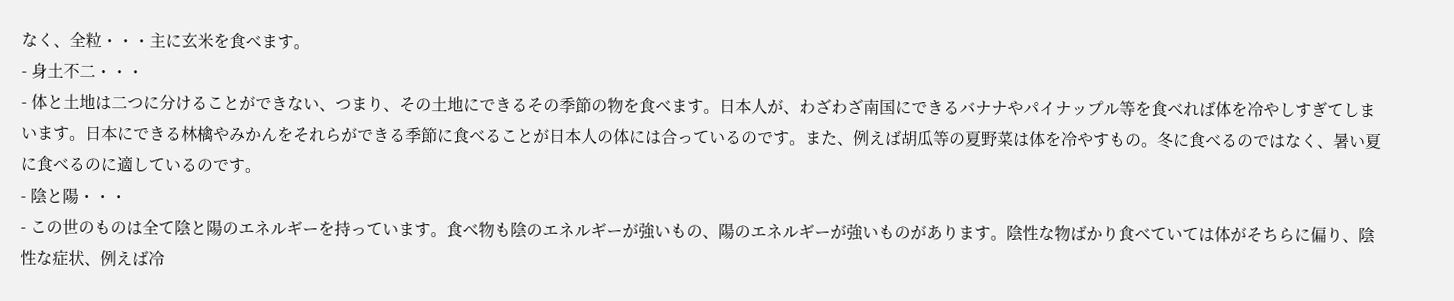なく、全粒・・・主に玄米を食べます。
- 身土不二・・・
- 体と土地は二つに分けることができない、つまり、その土地にできるその季節の物を食べます。日本人が、わざわざ南国にできるバナナやパイナップル等を食べれば体を冷やしすぎてしまいます。日本にできる林檎やみかんをそれらができる季節に食べることが日本人の体には合っているのです。また、例えば胡瓜等の夏野菜は体を冷やすもの。冬に食べるのではなく、暑い夏に食べるのに適しているのです。
- 陰と陽・・・
- この世のものは全て陰と陽のエネルギーを持っています。食べ物も陰のエネルギーが強いもの、陽のエネルギーが強いものがあります。陰性な物ばかり食べていては体がそちらに偏り、陰性な症状、例えば冷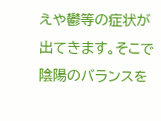えや鬱等の症状が出てきます。そこで陰陽のバランスを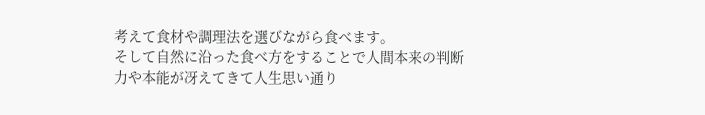考えて食材や調理法を選びながら食べます。
そして自然に沿った食べ方をすることで人間本来の判断力や本能が冴えてきて人生思い通り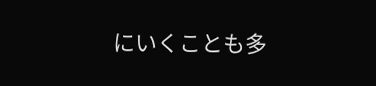にいくことも多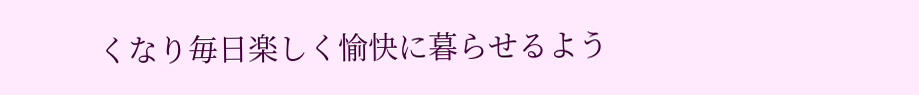くなり毎日楽しく愉快に暮らせるよう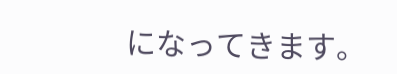になってきます。